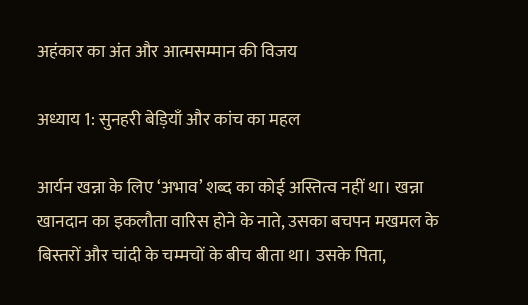अहंकार का अंत और आत्मसम्मान की विजय

अध्याय 1: सुनहरी बेड़ियाँ और कांच का महल

आर्यन खन्ना के लिए ‘अभाव’ शब्द का कोई अस्तित्व नहीं था। खन्ना खानदान का इकलौता वारिस होने के नाते, उसका बचपन मखमल के बिस्तरों और चांदी के चम्मचों के बीच बीता था। उसके पिता,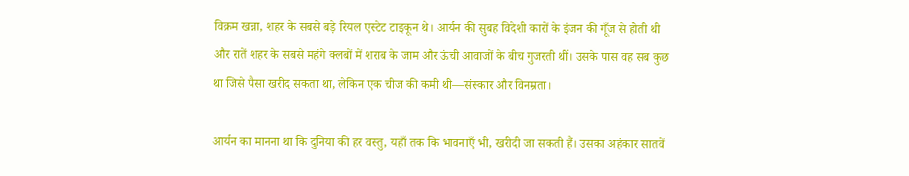विक्रम खन्ना, शहर के सबसे बड़े रियल एस्टेट टाइकून थे। आर्यन की सुबह विदेशी कारों के इंजन की गूँज से होती थी और रातें शहर के सबसे महंगे क्लबों में शराब के जाम और ऊंची आवाजों के बीच गुजरती थीं। उसके पास वह सब कुछ था जिसे पैसा खरीद सकता था, लेकिन एक चीज की कमी थी—संस्कार और विनम्रता।

आर्यन का मानना था कि दुनिया की हर वस्तु, यहाँ तक कि भावनाएँ भी, खरीदी जा सकती हैं। उसका अहंकार सातवें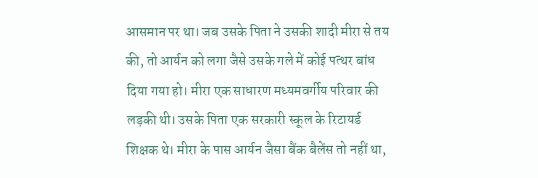आसमान पर था। जब उसके पिता ने उसकी शादी मीरा से तय की, तो आर्यन को लगा जैसे उसके गले में कोई पत्थर बांध दिया गया हो। मीरा एक साधारण मध्यमवर्गीय परिवार की लड़की थी। उसके पिता एक सरकारी स्कूल के रिटायर्ड शिक्षक थे। मीरा के पास आर्यन जैसा बैंक बैलेंस तो नहीं था,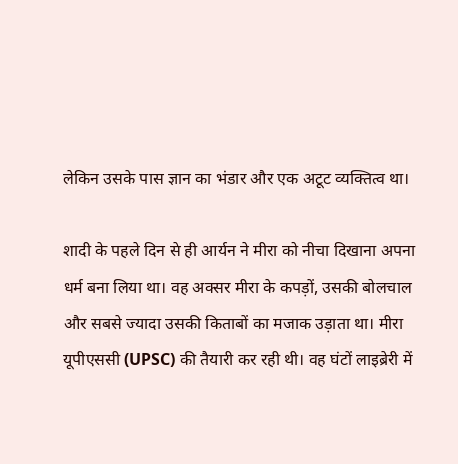लेकिन उसके पास ज्ञान का भंडार और एक अटूट व्यक्तित्व था।

शादी के पहले दिन से ही आर्यन ने मीरा को नीचा दिखाना अपना धर्म बना लिया था। वह अक्सर मीरा के कपड़ों, उसकी बोलचाल और सबसे ज्यादा उसकी किताबों का मजाक उड़ाता था। मीरा यूपीएससी (UPSC) की तैयारी कर रही थी। वह घंटों लाइब्रेरी में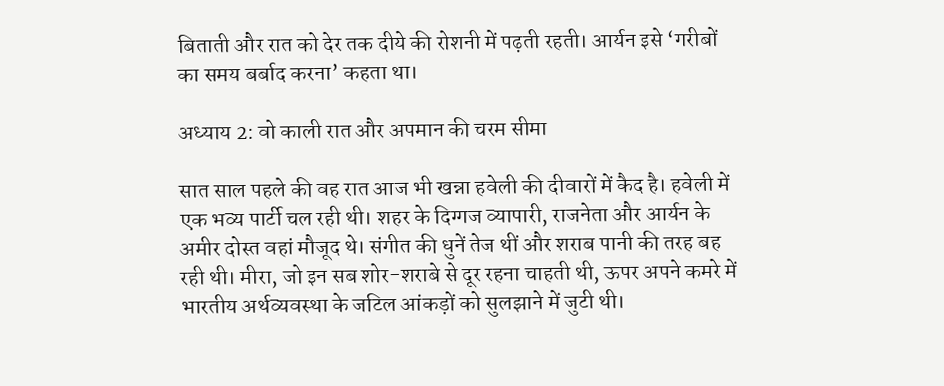बिताती और रात को देर तक दीये की रोशनी में पढ़ती रहती। आर्यन इसे ‘गरीबों का समय बर्बाद करना’ कहता था।

अध्याय 2: वो काली रात और अपमान की चरम सीमा

सात साल पहले की वह रात आज भी खन्ना हवेली की दीवारों में कैद है। हवेली में एक भव्य पार्टी चल रही थी। शहर के दिग्गज व्यापारी, राजनेता और आर्यन के अमीर दोस्त वहां मौजूद थे। संगीत की धुनें तेज थीं और शराब पानी की तरह बह रही थी। मीरा, जो इन सब शोर-शराबे से दूर रहना चाहती थी, ऊपर अपने कमरे में भारतीय अर्थव्यवस्था के जटिल आंकड़ों को सुलझाने में जुटी थी।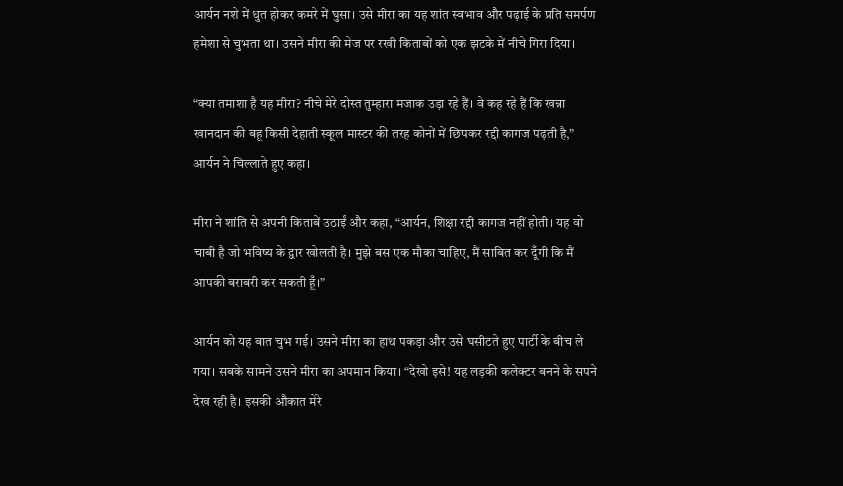आर्यन नशे में धुत होकर कमरे में घुसा। उसे मीरा का यह शांत स्वभाव और पढ़ाई के प्रति समर्पण हमेशा से चुभता था। उसने मीरा की मेज पर रखी किताबों को एक झटके में नीचे गिरा दिया।

“क्या तमाशा है यह मीरा? नीचे मेरे दोस्त तुम्हारा मजाक उड़ा रहे हैं। वे कह रहे हैं कि खन्ना खानदान की बहू किसी देहाती स्कूल मास्टर की तरह कोनों में छिपकर रद्दी कागज पढ़ती है,” आर्यन ने चिल्लाते हुए कहा।

मीरा ने शांति से अपनी किताबें उठाईं और कहा, “आर्यन, शिक्षा रद्दी कागज नहीं होती। यह वो चाबी है जो भविष्य के द्वार खोलती है। मुझे बस एक मौका चाहिए, मैं साबित कर दूँगी कि मैं आपकी बराबरी कर सकती हूँ।”

आर्यन को यह बात चुभ गई। उसने मीरा का हाथ पकड़ा और उसे घसीटते हुए पार्टी के बीच ले गया। सबके सामने उसने मीरा का अपमान किया। “देखो इसे! यह लड़की कलेक्टर बनने के सपने देख रही है। इसकी औकात मेरे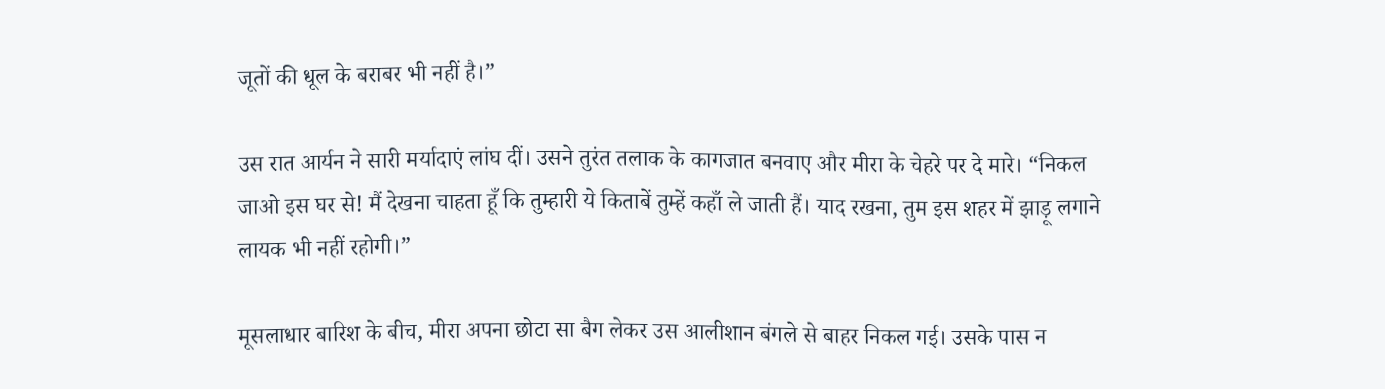जूतों की धूल के बराबर भी नहीं है।”

उस रात आर्यन ने सारी मर्यादाएं लांघ दीं। उसने तुरंत तलाक के कागजात बनवाए और मीरा के चेहरे पर दे मारे। “निकल जाओ इस घर से! मैं देखना चाहता हूँ कि तुम्हारी ये किताबें तुम्हें कहाँ ले जाती हैं। याद रखना, तुम इस शहर में झाड़ू लगाने लायक भी नहीं रहोगी।”

मूसलाधार बारिश के बीच, मीरा अपना छोटा सा बैग लेकर उस आलीशान बंगले से बाहर निकल गई। उसके पास न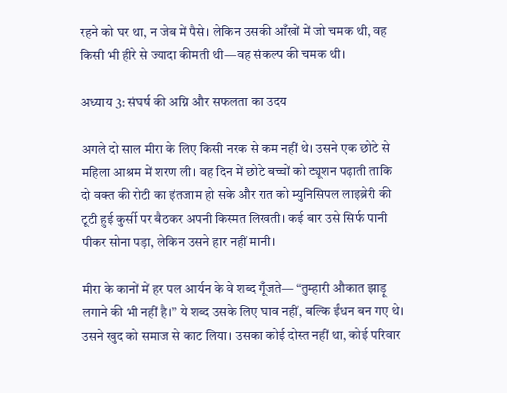रहने को घर था, न जेब में पैसे। लेकिन उसकी आँखों में जो चमक थी, वह किसी भी हीरे से ज्यादा कीमती थी—वह संकल्प की चमक थी।

अध्याय 3: संघर्ष की अग्नि और सफलता का उदय

अगले दो साल मीरा के लिए किसी नरक से कम नहीं थे। उसने एक छोटे से महिला आश्रम में शरण ली। वह दिन में छोटे बच्चों को ट्यूशन पढ़ाती ताकि दो वक्त की रोटी का इंतजाम हो सके और रात को म्युनिसिपल लाइब्रेरी की टूटी हुई कुर्सी पर बैठकर अपनी किस्मत लिखती। कई बार उसे सिर्फ पानी पीकर सोना पड़ा, लेकिन उसने हार नहीं मानी।

मीरा के कानों में हर पल आर्यन के वे शब्द गूँजते— “तुम्हारी औकात झाड़ू लगाने की भी नहीं है।” ये शब्द उसके लिए घाव नहीं, बल्कि ईंधन बन गए थे। उसने खुद को समाज से काट लिया। उसका कोई दोस्त नहीं था, कोई परिवार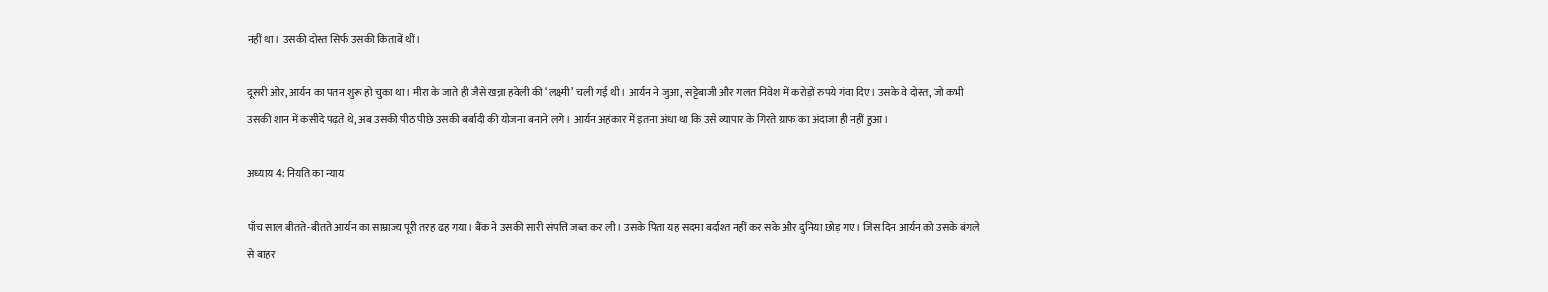नहीं था। उसकी दोस्त सिर्फ उसकी किताबें थीं।

दूसरी ओर, आर्यन का पतन शुरू हो चुका था। मीरा के जाते ही जैसे खन्ना हवेली की ‘लक्ष्मी’ चली गई थी। आर्यन ने जुआ, सट्टेबाजी और गलत निवेश में करोड़ों रुपये गंवा दिए। उसके वे दोस्त, जो कभी उसकी शान में कसीदे पढ़ते थे, अब उसकी पीठ पीछे उसकी बर्बादी की योजना बनाने लगे। आर्यन अहंकार में इतना अंधा था कि उसे व्यापार के गिरते ग्राफ का अंदाजा ही नहीं हुआ।

अध्याय 4: नियति का न्याय

पाँच साल बीतते-बीतते आर्यन का साम्राज्य पूरी तरह ढह गया। बैंक ने उसकी सारी संपत्ति जब्त कर ली। उसके पिता यह सदमा बर्दाश्त नहीं कर सके और दुनिया छोड़ गए। जिस दिन आर्यन को उसके बंगले से बाहर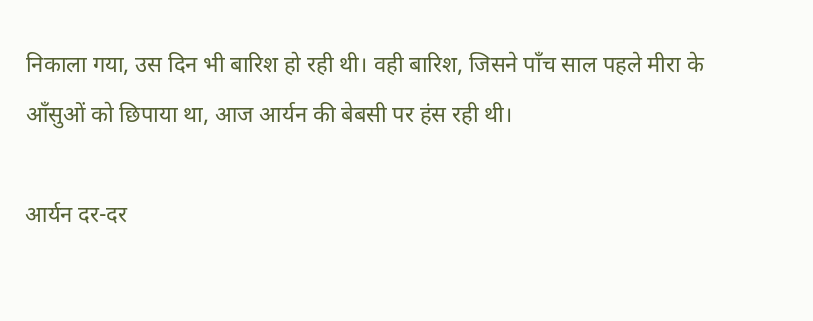निकाला गया, उस दिन भी बारिश हो रही थी। वही बारिश, जिसने पाँच साल पहले मीरा के आँसुओं को छिपाया था, आज आर्यन की बेबसी पर हंस रही थी।

आर्यन दर-दर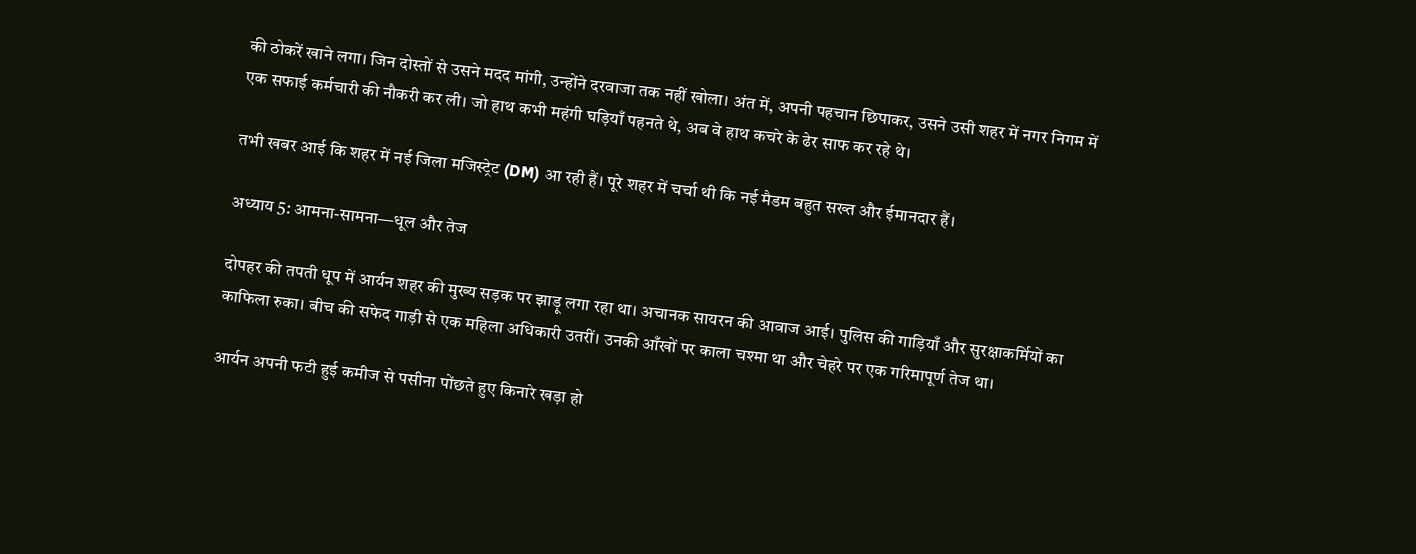की ठोकरें खाने लगा। जिन दोस्तों से उसने मदद मांगी, उन्होंने दरवाजा तक नहीं खोला। अंत में, अपनी पहचान छिपाकर, उसने उसी शहर में नगर निगम में एक सफाई कर्मचारी की नौकरी कर ली। जो हाथ कभी महंगी घड़ियाँ पहनते थे, अब वे हाथ कचरे के ढेर साफ कर रहे थे।

तभी खबर आई कि शहर में नई जिला मजिस्ट्रेट (DM) आ रही हैं। पूरे शहर में चर्चा थी कि नई मैडम बहुत सख्त और ईमानदार हैं।

अध्याय 5: आमना-सामना—धूल और तेज

दोपहर की तपती धूप में आर्यन शहर की मुख्य सड़क पर झाड़ू लगा रहा था। अचानक सायरन की आवाज आई। पुलिस की गाड़ियाँ और सुरक्षाकर्मियों का काफिला रुका। बीच की सफेद गाड़ी से एक महिला अधिकारी उतरीं। उनकी आँखों पर काला चश्मा था और चेहरे पर एक गरिमापूर्ण तेज था।

आर्यन अपनी फटी हुई कमीज से पसीना पोंछते हुए किनारे खड़ा हो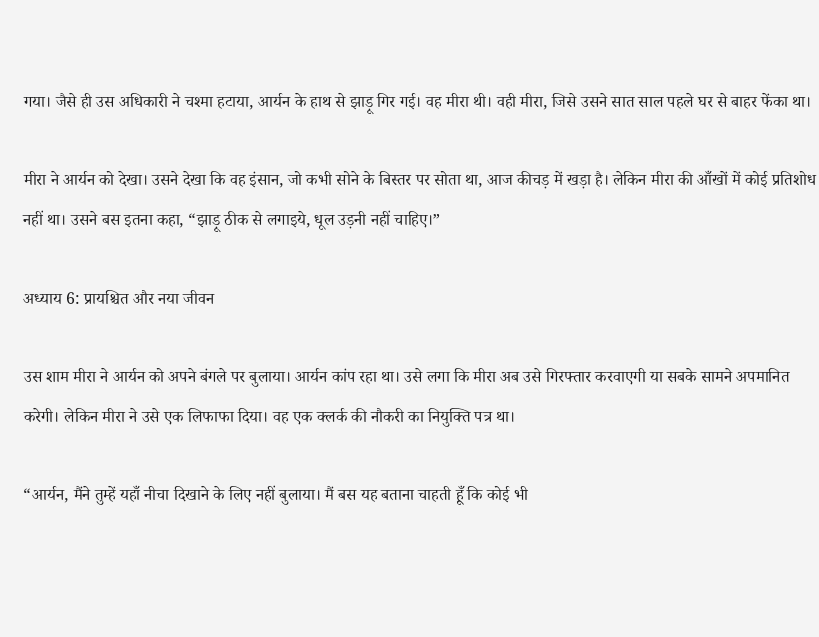गया। जैसे ही उस अधिकारी ने चश्मा हटाया, आर्यन के हाथ से झाड़ू गिर गई। वह मीरा थी। वही मीरा, जिसे उसने सात साल पहले घर से बाहर फेंका था।

मीरा ने आर्यन को देखा। उसने देखा कि वह इंसान, जो कभी सोने के बिस्तर पर सोता था, आज कीचड़ में खड़ा है। लेकिन मीरा की आँखों में कोई प्रतिशोध नहीं था। उसने बस इतना कहा, “झाड़ू ठीक से लगाइये, धूल उड़नी नहीं चाहिए।”

अध्याय 6: प्रायश्चित और नया जीवन

उस शाम मीरा ने आर्यन को अपने बंगले पर बुलाया। आर्यन कांप रहा था। उसे लगा कि मीरा अब उसे गिरफ्तार करवाएगी या सबके सामने अपमानित करेगी। लेकिन मीरा ने उसे एक लिफाफा दिया। वह एक क्लर्क की नौकरी का नियुक्ति पत्र था।

“आर्यन, मैंने तुम्हें यहाँ नीचा दिखाने के लिए नहीं बुलाया। मैं बस यह बताना चाहती हूँ कि कोई भी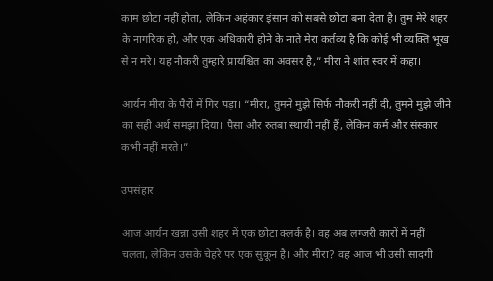काम छोटा नहीं होता, लेकिन अहंकार इंसान को सबसे छोटा बना देता है। तुम मेरे शहर के नागरिक हो, और एक अधिकारी होने के नाते मेरा कर्तव्य है कि कोई भी व्यक्ति भूख से न मरे। यह नौकरी तुम्हारे प्रायश्चित का अवसर है,” मीरा ने शांत स्वर में कहा।

आर्यन मीरा के पैरों में गिर पड़ा। “मीरा, तुमने मुझे सिर्फ नौकरी नहीं दी, तुमने मुझे जीने का सही अर्थ समझा दिया। पैसा और रुतबा स्थायी नहीं हैं, लेकिन कर्म और संस्कार कभी नहीं मरते।”

उपसंहार

आज आर्यन खन्ना उसी शहर में एक छोटा क्लर्क है। वह अब लग्जरी कारों में नहीं चलता, लेकिन उसके चेहरे पर एक सुकून है। और मीरा? वह आज भी उसी सादगी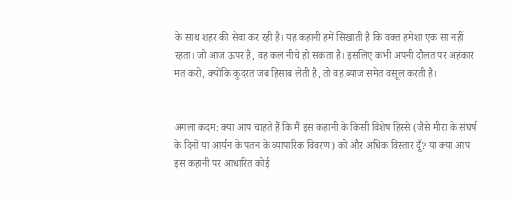के साथ शहर की सेवा कर रही है। यह कहानी हमें सिखाती है कि वक्त हमेशा एक सा नहीं रहता। जो आज ऊपर है, वह कल नीचे हो सकता है। इसलिए कभी अपनी दौलत पर अहंकार मत करो, क्योंकि कुदरत जब हिसाब लेती है, तो वह ब्याज समेत वसूल करती है।


अगला कदम: क्या आप चाहते हैं कि मैं इस कहानी के किसी विशेष हिस्से (जैसे मीरा के संघर्ष के दिनों या आर्यन के पतन के व्यापारिक विवरण) को और अधिक विस्तार दूँ? या क्या आप इस कहानी पर आधारित कोई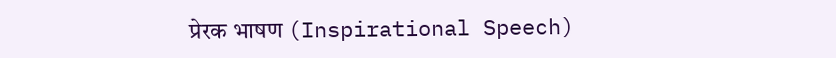प्रेरक भाषण (Inspirational Speech)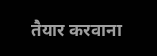तैयार करवाना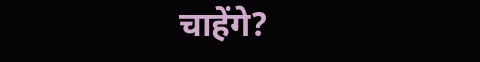चाहेंगे?